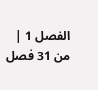الفصل 1 | من 31 فصل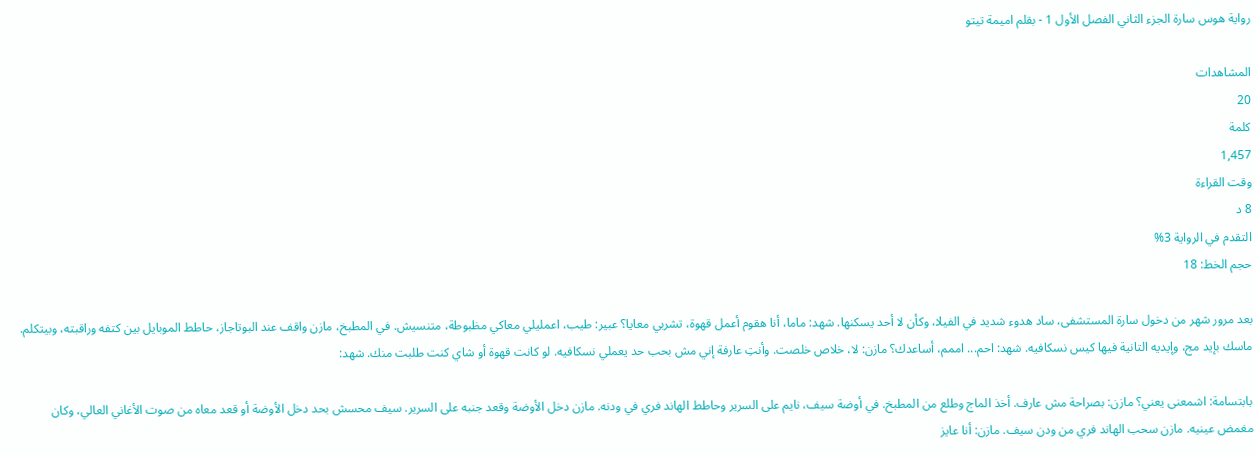رواية هوس سارة الجزء الثاني الفصل الأول 1 - بقلم اميمة تيتو

المشاهدات
20
كلمة
1,457
وقت القراءة
8 د
التقدم في الرواية 3%
حجم الخط: 18

بعد مرور شهر من دخول سارة المستشفى، ساد هدوء شديد في الفيلا، وكأن لا أحد يسكنها. شهد: ماما، أنا هقوم أعمل قهوة، تشربي معايا؟ عبير: طيب، اعمليلي معاكي مظبوطة، متنسيش. في المطبخ، مازن واقف عند البوتاجاز، حاطط الموبايل بين كتفه وراقبته، وبيتكلم. ماسك بإيد مج، وإيديه التانية فيها كيس نسكافيه. شهد: احم... اممم، أساعدك؟ مازن: لا، خلاص خلصت. وأنتِ عارفة إني مش بحب حد يعملي نسكافيه. لو كانت قهوة أو شاي كنت طلبت منك. شهد:

بابتسامة: اشمعنى يعني؟ مازن: بصراحة مش عارف. أخذ الماج وطلع من المطبخ. في أوضة سيف، نايم على السرير وحاطط الهاند فري في ودنه. مازن دخل الأوضة وقعد جنبه على السرير. سيف محسش بحد دخل الأوضة أو قعد معاه من صوت الأغاني العالي، وكان مغمض عينيه. مازن سحب الهاند فري من ودن سيف. مازن: أنا عايز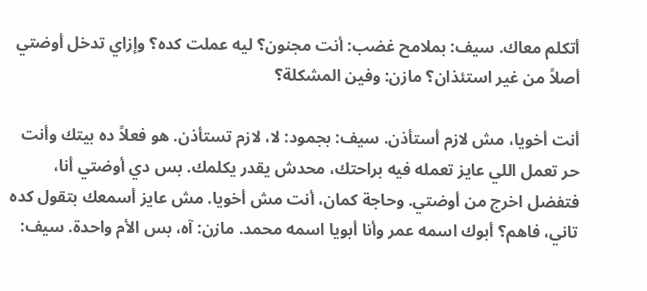أتكلم معاك. سيف: بملامح غضب: أنت مجنون؟ ليه عملت كده؟ وإزاي تدخل أوضتي أصلاً من غير استئذان؟ مازن: وفين المشكلة؟

أنت أخويا، مش لازم أستأذن. سيف: بجمود: لا، لازم تستأذن. هو فعلاً ده بيتك وأنت حر تعمل اللي عايز تعمله فيه براحتك، محدش يقدر يكلمك. بس دي أوضتي أنا، فتفضل اخرج من أوضتي. وحاجة كمان، أنت مش أخويا. مش عايز أسمعك بتقول كده تاني، فاهم؟ أبوك اسمه عمر وأنا أبويا اسمه محمد. مازن: آه، بس الأم واحدة. سيف: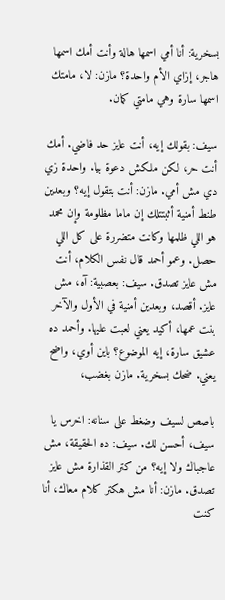بسخرية: أنا أمي اسمها هالة وأنت أمك اسمها هاجر، إزاي الأم واحدة؟ مازن: لا، مامتك اسمها سارة وهي مامتي كمان.

سيف: بقولك إيه، أنت عايز حد فاضي. أمك أنت حر، لكن ملكش دعوة بيا. واحدة زي دي مش أمي. مازن: أنت بتقول إيه؟ وبعدين طنط أمنية أثبتتلك إن ماما مظلومة وإن محمد هو اللي ظلمها وكانت متضررة على كل اللي حصل. وعمو أحمد قال نفس الكلام، أنت مش عايز تصدق. سيف: بعصبية: آه، مش عايز. أقصد، وبعدين أمنية في الأول والآخر بنت عمها، أكيد يعني لعبت عليها. وأحمد ده عشيق سارة، إيه الموضوع؟ باين أوي، واضح يعني. ضحك بسخرية. مازن بغضب،

باصص لسيف وضغط على سنانه: اخرس يا سيف، أحسن لك. سيف: ده الحقيقة، مش عاجباك ولا إيه؟ من كتر القذارة مش عايز تصدق. مازن: أنا مش هكتر كلام معاك، أنا كنت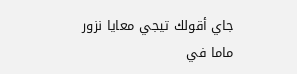جاي أقولك تيجي معايا نزور ماما في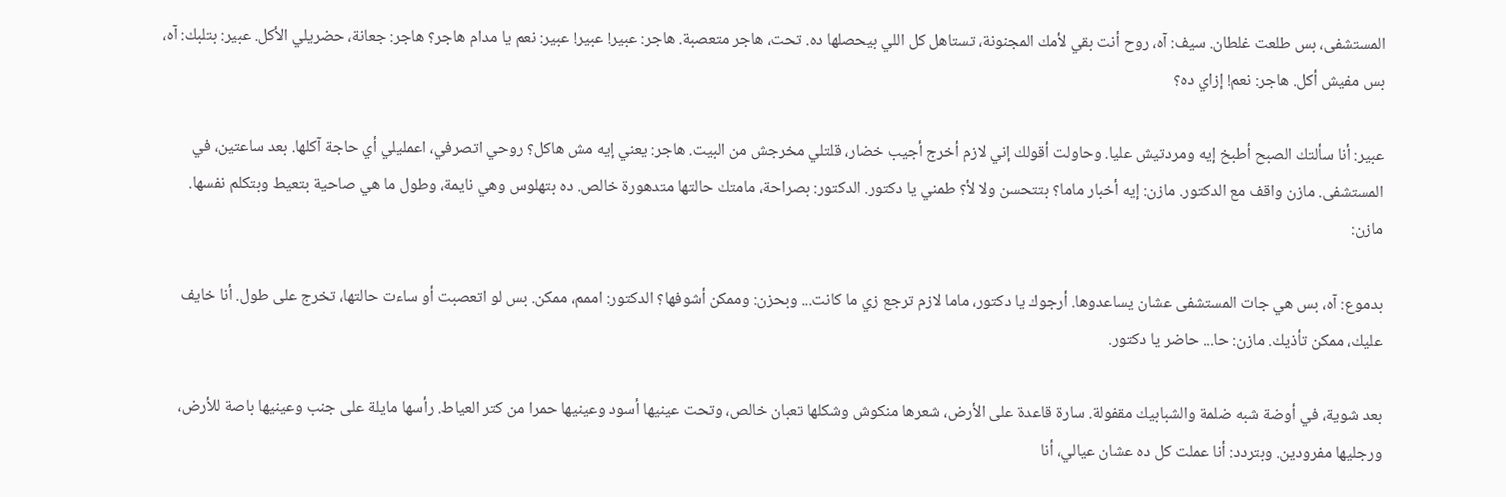المستشفى، بس طلعت غلطان. سيف: آه، روح أنت بقي لأمك المجنونة، تستاهل كل اللي بيحصلها ده. تحت، هاجر متعصبة. هاجر: عبير! عبير! عبير: نعم يا مدام هاجر؟ هاجر: جعانة، حضريلي الأكل. عبير: بتلبك: آه، بس مفيش أكل. هاجر: نعم! إزاي ده؟

عبير: أنا سألتك الصبح أطبخ إيه ومردتيش عليا. وحاولت أقولك إني لازم أخرج أجيب خضار، قلتلي مخرجش من البيت. هاجر: يعني إيه مش هاكل؟ روحي اتصرفي، اعمليلي أي حاجة آكلها. بعد ساعتين، في المستشفى. مازن واقف مع الدكتور. مازن: إيه أخبار ماما؟ بتتحسن ولا لأ؟ طمني يا دكتور. الدكتور: بصراحة، مامتك حالتها متدهورة خالص. ده بتهلوس وهي نايمة، وطول ما هي صاحية بتعيط وبتكلم نفسها. مازن:

بدموع: آه، بس هي جات المستشفى عشان يساعدوها. أرجوك يا دكتور، ماما لازم ترجع زي ما كانت... وبحزن: وممكن أشوفها؟ الدكتور: اممم، ممكن. بس لو اتعصبت أو ساءت حالتها، تخرج على طول. أنا خايف عليك، ممكن تأذيك. مازن: حا... حاضر يا دكتور.

بعد شوية، في أوضة شبه ضلمة والشبابيك مقفولة. سارة قاعدة على الأرض، شعرها منكوش وشكلها تعبان خالص، وتحت عينيها أسود وعينيها حمرا من كتر العياط. رأسها مايلة على جنب وعينيها باصة للأرض، ورجليها مفرودين. وبتردد: أنا عملت كل ده عشان عيالي، أنا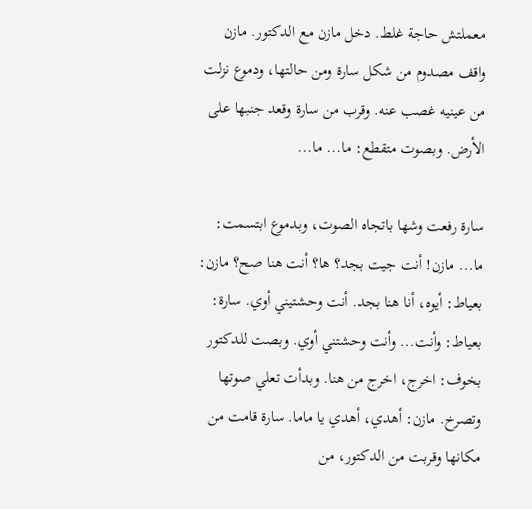معملتش حاجة غلط. دخل مازن مع الدكتور. مازن واقف مصدوم من شكل سارة ومن حالتها، ودموع نزلت من عينيه غصب عنه. وقرب من سارة وقعد جنبها على الأرض. وبصوت متقطع: ما... ما...

سارة رفعت وشها باتجاه الصوت، وبدموع ابتسمت: ما... مازن! أنت جيت بجد؟ ها؟ أنت هنا صح؟ مازن: بعياط: أيوه، أنا هنا بجد. أنت وحشتيني أوي. سارة: بعياط: وأنت... وأنت وحشتني أوي. وبصت للدكتور بخوف: اخرج، اخرج من هنا. وبدأت تعلي صوتها وتصرخ. مازن: أهدي، أهدي يا ماما. سارة قامت من مكانها وقربت من الدكتور، من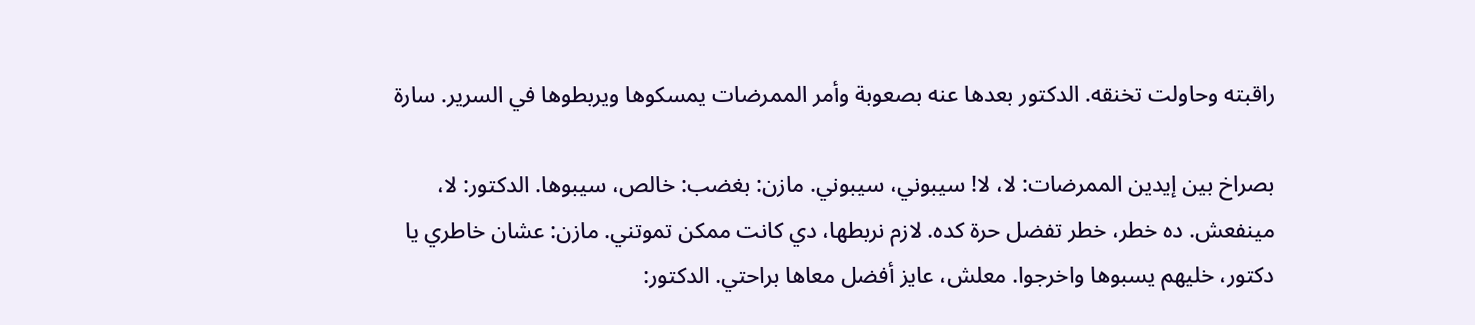راقبته وحاولت تخنقه. الدكتور بعدها عنه بصعوبة وأمر الممرضات يمسكوها ويربطوها في السرير. سارة

بصراخ بين إيدين الممرضات: لا، لا! سيبوني، سيبوني. مازن: بغضب: خالص، سيبوها. الدكتور: لا، مينفعش. ده خطر، خطر تفضل حرة كده. لازم نربطها، دي كانت ممكن تموتني. مازن: عشان خاطري يا دكتور، خليهم يسبوها واخرجوا. معلش، عايز أفضل معاها براحتي. الدكتور: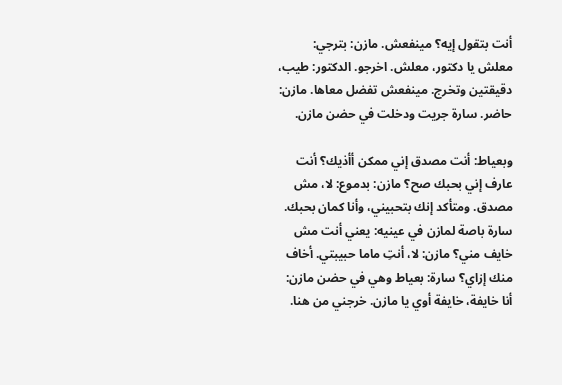أنت بتقول إيه؟ مينفعش. مازن: بترجي: معلش يا دكتور، معلش. اخرجو. الدكتور: طيب، دقيقتين وتخرج. مينفعش تفضل معاها. مازن: حاضر. سارة جريت ودخلت في حضن مازن.

وبعياط: أنت مصدق إني ممكن أأذيك؟ أنت عارف إني بحبك صح؟ مازن: بدموع: لا، مش مصدق. ومتأكد إنك بتحبيني، وأنا كمان بحبك. سارة باصة لمازن في عينيه: يعني أنت مش خايف مني؟ مازن: لا، أنتِ ماما حبيبتي. أخاف منك إزاي؟ سارة: بعياط وهي في حضن مازن: أنا خايفة، خايفة أوي يا مازن. خرجني من هنا.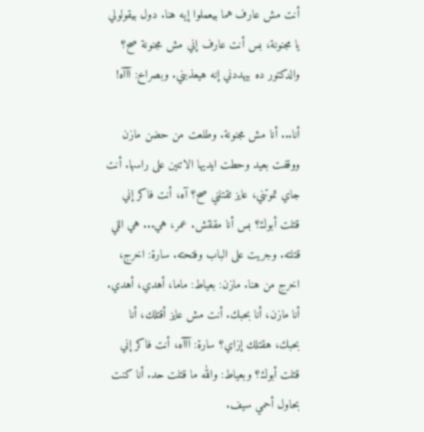أنت مش عارف هما بيعملوا إيه هنا. دول بيقولولي يا مجنونة، بس أنت عارف إني مش مجنونة صح؟ والدكتور ده بيهددني إنه هيعذبني. وبصراخ: آآآه!

أنا... أنا مش مجنونة. وطلعت من حضن مازن ووقفت بعيد وحطت ايديها الاتنين على راسها. أنت جاي تموتني، عايز تقتلني صح؟ آه، أنت فاكر إني قتلت أبوك؟ بس أنا مقلتش. عمر، هي... هي اللي قتلته. وجريت على الباب وفتحته. سارة: اخرج، اخرج من هنا. مازن: بعياط: ماما، أهدي، أهدي. أنا مازن، أنا بحبك. أنت مش عايز أقتلك، أنا بحبك، هقتلك إزاي؟ سارة: آآآه، أنت فاكر إني قتلت أبوك؟ وبعياط: والله ما قتلت حد. أنا كنت بحاول أحمي سيف.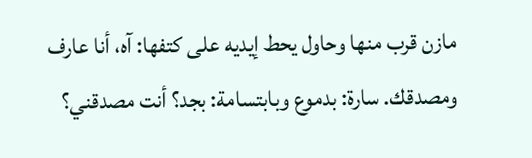مازن قرب منها وحاول يحط إيديه على كتفها: آه، أنا عارف ومصدقك. سارة: بدموع وبابتسامة: بجد؟ أنت مصدقني؟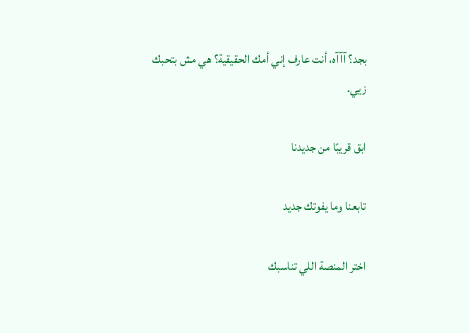بجد؟ آآآه، أنت عارف إني أمك الحقيقية؟ هي مش بتحبك زيي.

ابق قريبًا من جديدنا

تابعنا وما يفوتك جديد

اختر المنصة اللي تناسبك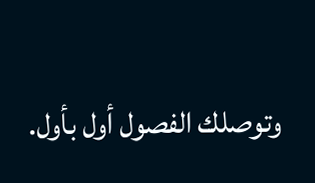وتوصلك الفصول أول بأول.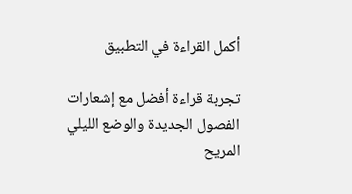أكمل القراءة في التطبيق

تجربة قراءة أفضل مع إشعارات الفصول الجديدة والوضع الليلي المريح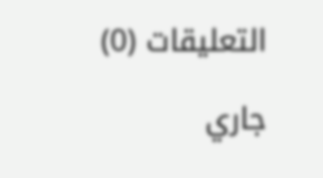التعليقات (0)

جاري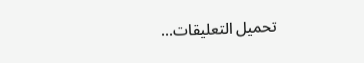تحميل التعليقات...